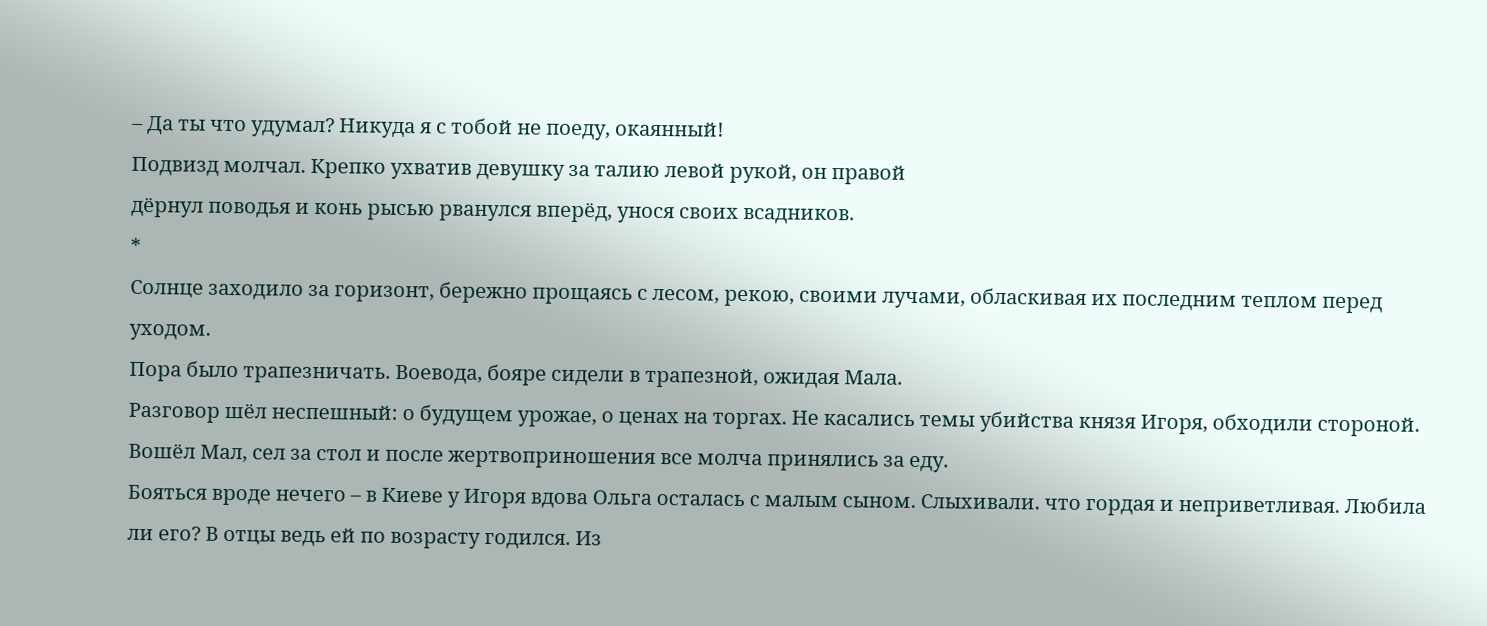– Да ты что удумал? Никуда я с тобой не поеду, окаянный!
Подвизд молчал. Крепко ухватив девушку за талию левой рукой, он правой
дёрнул поводья и конь рысью рванулся вперёд, унося своих всадников.
*
Солнце заходило за горизонт, бережно прощаясь с лесом, рекою, своими лучами, обласкивая их последним теплом перед уходом.
Пора было трапезничать. Воевода, бояре сидели в трапезной, ожидая Мала.
Разговор шёл неспешный: о будущем урожае, о ценах на торгах. Не касались темы убийства князя Игоря, обходили стороной. Вошёл Мал, сел за стол и после жертвоприношения все молча принялись за еду.
Бояться вроде нечего – в Киеве у Игоря вдова Ольга осталась с малым сыном. Слыхивали. что гордая и неприветливая. Любила ли его? В отцы ведь ей по возрасту годился. Из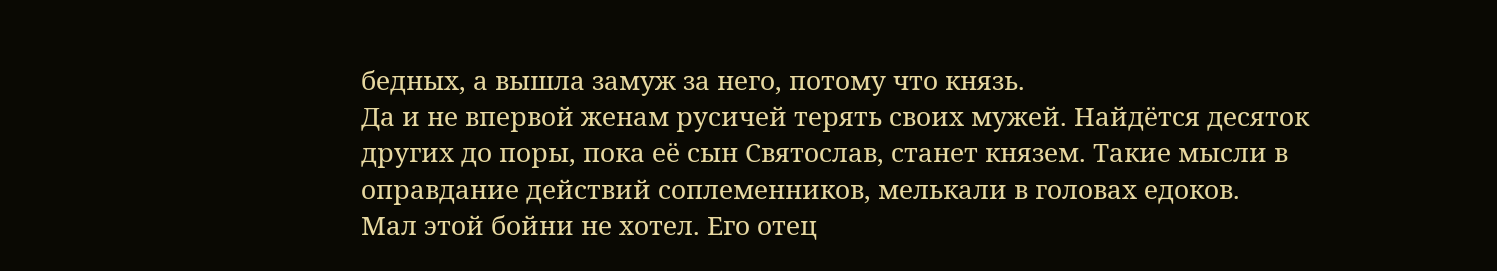бедных, а вышла замуж за него, потому что князь.
Да и не впервой женам русичей терять своих мужей. Найдётся десяток других до поры, пока её сын Святослав, станет князем. Такие мысли в оправдание действий соплеменников, мелькали в головах едоков.
Мал этой бойни не хотел. Его отец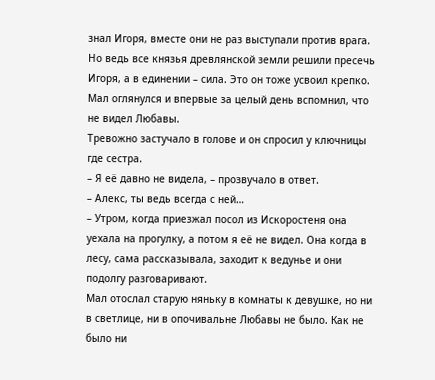знал Игоря, вместе они не раз выступали против врага. Но ведь все князья древлянской земли решили пресечь Игоря, а в единении – сила. Это он тоже усвоил крепко.
Мал оглянулся и впервые за целый день вспомнил, что не видел Любавы.
Тревожно застучало в голове и он спросил у ключницы где сестра.
– Я её давно не видела, – прозвучало в ответ.
– Алекс, ты ведь всегда с ней…
– Утром, когда приезжал посол из Искоростеня она уехала на прогулку, а потом я её не видел. Она когда в лесу, сама рассказывала, заходит к ведунье и они подолгу разговаривают.
Мал отослал старую няньку в комнаты к девушке, но ни в светлице, ни в опочивальне Любавы не было. Как не было ни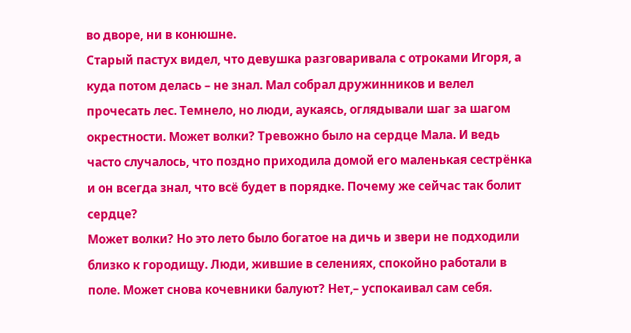во дворе, ни в конюшне.
Старый пастух видел, что девушка разговаривала с отроками Игоря, а куда потом делась – не знал. Мал собрал дружинников и велел прочесать лес. Темнело, но люди, аукаясь, оглядывали шаг за шагом окрестности. Может волки? Тревожно было на сердце Мала. И ведь часто случалось, что поздно приходила домой его маленькая сестрёнка и он всегда знал, что всё будет в порядке. Почему же сейчас так болит сердце?
Может волки? Но это лето было богатое на дичь и звери не подходили близко к городищу. Люди, жившие в селениях, спокойно работали в поле. Может снова кочевники балуют? Нет,– успокаивал сам себя.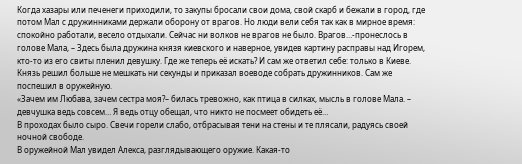Когда хазары или печенеги приходили, то закупы бросали свои дома, свой скарб и бежали в город, где потом Мал с дружинниками держали оборону от врагов. Но люди вели себя так как в мирное время: спокойно работали, весело отдыхали. Сейчас ни волков не врагов не было. Врагов…-пронеслось в голове Мала, – Здесь была дружина князя киевского и наверное, увидев картину расправы над Игорем, кто-то из его свиты пленил девушку. Где же теперь её искать? И сам же ответил себе: только в Киеве.
Князь решил больше не мешкать ни секунды и приказал воеводе собрать дружинников. Сам же поспешил в оружейную.
«Зачем им Любава, зачем сестра моя?– билась тревожно, как птица в силках, мысль в голове Мала. – девчушка ведь совсем… Я ведь отцу обещал, что никто не посмеет обидеть её…
В проходах было сыро. Свечи горели слабо, отбрасывая тени на стены и те плясали, радуясь своей ночной свободе.
В оружейной Мал увидел Алекса, разглядывающего оружие. Какая-то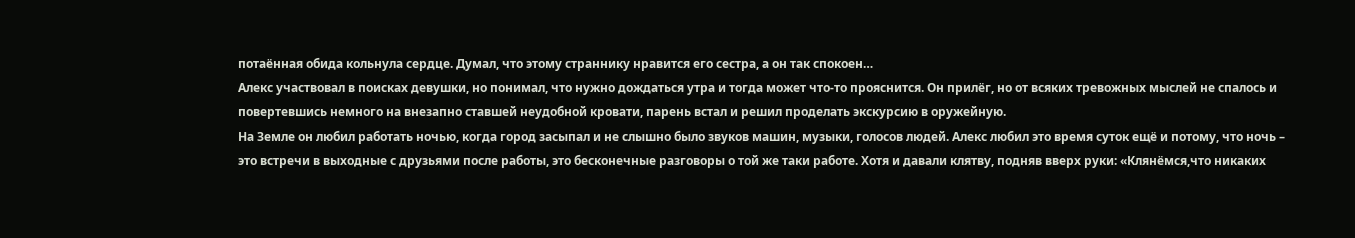потаённая обида кольнула сердце. Думал, что этому страннику нравится его сестра, а он так спокоен…
Алекс участвовал в поисках девушки, но понимал, что нужно дождаться утра и тогда может что-то прояснится. Он прилёг, но от всяких тревожных мыслей не спалось и повертевшись немного на внезапно ставшей неудобной кровати, парень встал и решил проделать экскурсию в оружейную.
На Земле он любил работать ночью, когда город засыпал и не слышно было звуков машин, музыки, голосов людей. Алекс любил это время суток ещё и потому, что ночь – это встречи в выходные с друзьями после работы, это бесконечные разговоры о той же таки работе. Хотя и давали клятву, подняв вверх руки: «Клянёмся,что никаких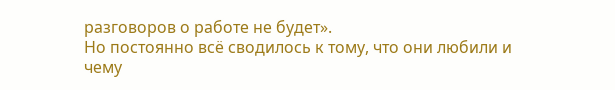разговоров о работе не будет».
Но постоянно всё сводилось к тому, что они любили и чему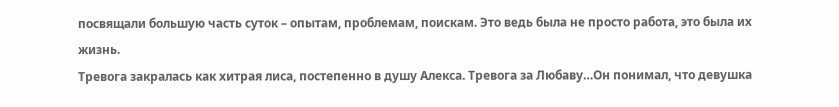посвящали большую часть суток – опытам, проблемам, поискам. Это ведь была не просто работа, это была их жизнь.
Тревога закралась как хитрая лиса, постепенно в душу Алекса. Тревога за Любаву…Он понимал, что девушка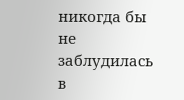никогда бы не заблудилась в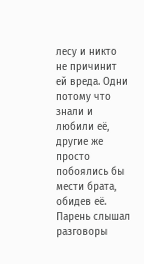лесу и никто не причинит ей вреда. Одни потому что знали и любили её, другие же просто побоялись бы мести брата, обидев её. Парень слышал разговоры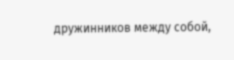дружинников между собой,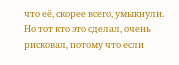что её, скорее всего, умыкнули. Но тот кто это сделал, очень рисковал, потому что если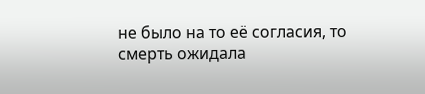не было на то её согласия, то смерть ожидала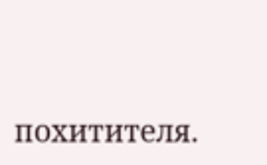похитителя.